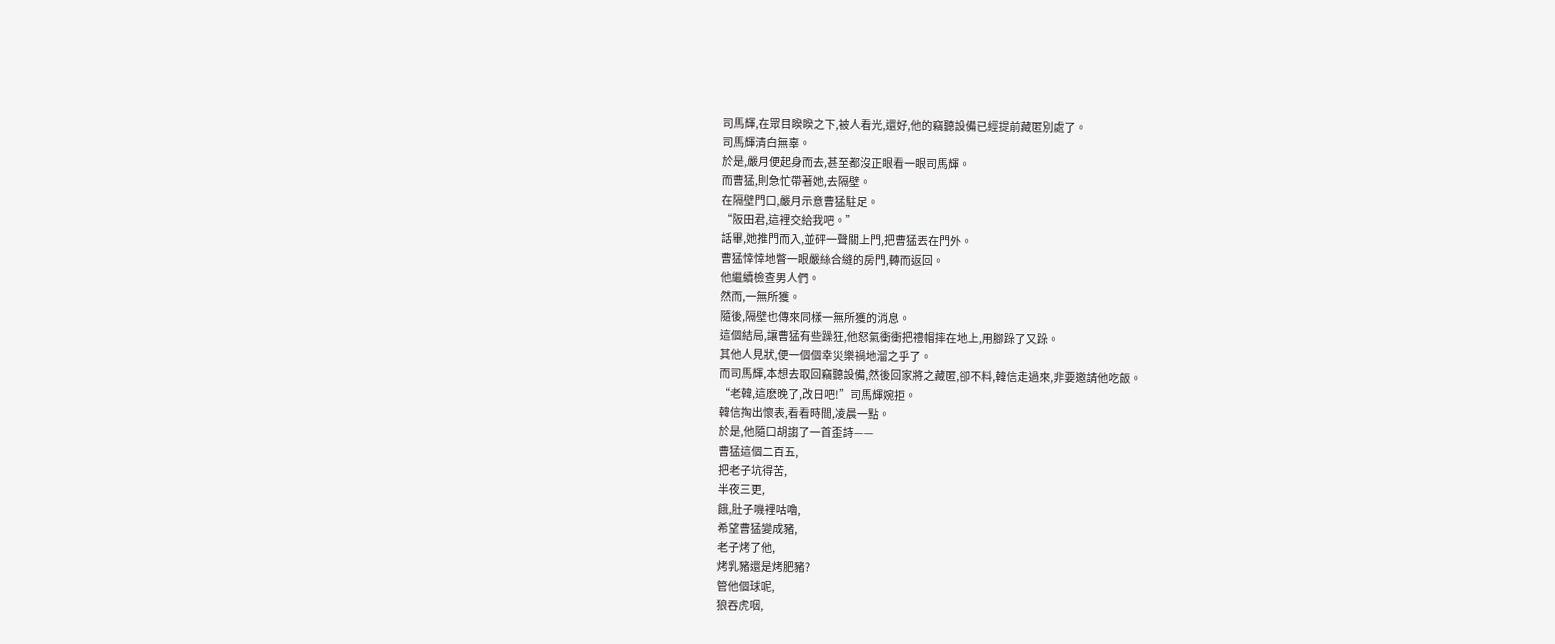司馬輝,在眾目睽睽之下,被人看光,還好,他的竊聽設備已經提前藏匿別處了。
司馬輝清白無辜。
於是,嚴月便起身而去,甚至都沒正眼看一眼司馬輝。
而曹猛,則急忙帶著她,去隔壁。
在隔壁門口,嚴月示意曹猛駐足。
“阪田君,這裡交給我吧。”
話畢,她推門而入,並砰一聲關上門,把曹猛丟在門外。
曹猛悻悻地瞥一眼嚴絲合縫的房門,轉而返回。
他繼續檢查男人們。
然而,一無所獲。
隨後,隔壁也傳來同樣一無所獲的消息。
這個結局,讓曹猛有些躁狂,他怒氣衝衝把禮帽摔在地上,用腳跺了又跺。
其他人見狀,便一個個幸災樂禍地溜之乎了。
而司馬輝,本想去取回竊聽設備,然後回家將之藏匿,卻不料,韓信走過來,非要邀請他吃飯。
“老韓,這麽晚了,改日吧!”司馬輝婉拒。
韓信掏出懷表,看看時間,凌晨一點。
於是,他隨口胡謅了一首歪詩——
曹猛這個二百五,
把老子坑得苦,
半夜三更,
餓,肚子嘰裡咕嚕,
希望曹猛變成豬,
老子烤了他,
烤乳豬還是烤肥豬?
管他個球呢,
狼吞虎咽,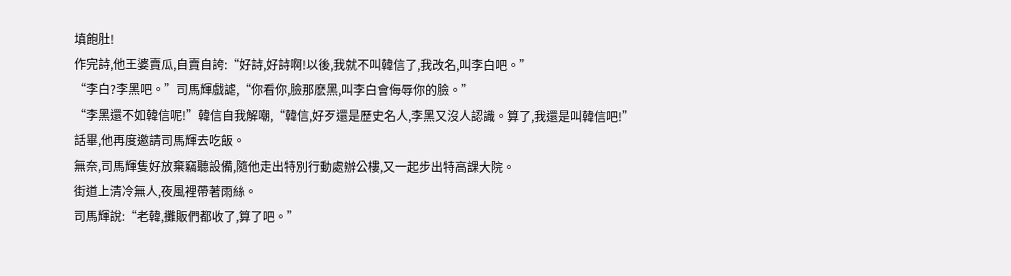填飽肚!
作完詩,他王婆賣瓜,自賣自誇:“好詩,好詩啊!以後,我就不叫韓信了,我改名,叫李白吧。”
“李白?李黑吧。”司馬輝戲謔,“你看你,臉那麽黑,叫李白會侮辱你的臉。”
“李黑還不如韓信呢!”韓信自我解嘲,“韓信,好歹還是歷史名人,李黑又沒人認識。算了,我還是叫韓信吧!”
話畢,他再度邀請司馬輝去吃飯。
無奈,司馬輝隻好放棄竊聽設備,隨他走出特別行動處辦公樓,又一起步出特高課大院。
街道上清冷無人,夜風裡帶著雨絲。
司馬輝說:“老韓,攤販們都收了,算了吧。”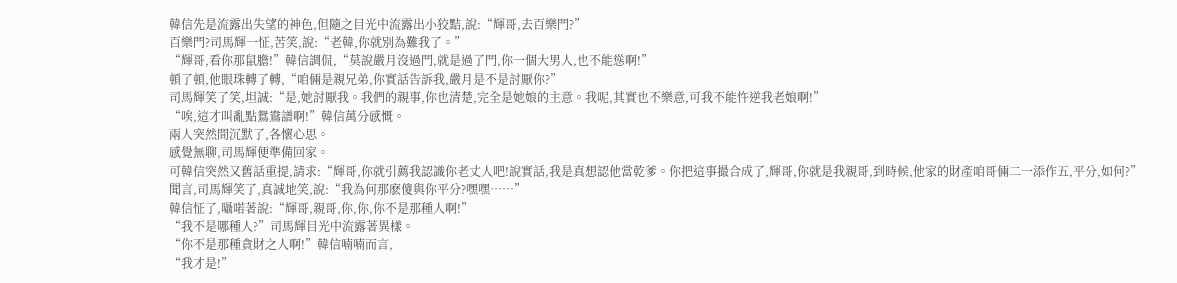韓信先是流露出失望的神色,但隨之目光中流露出小狡黠,說:“輝哥,去百樂門?”
百樂門?司馬輝一怔,苦笑,說:“老韓,你就別為難我了。”
“輝哥,看你那鼠膽!”韓信調侃,“莫說嚴月沒過門,就是過了門,你一個大男人,也不能慫啊!”
頓了頓,他眼珠轉了轉,“咱倆是親兄弟,你實話告訴我,嚴月是不是討厭你?”
司馬輝笑了笑,坦誠:“是,她討厭我。我們的親事,你也清楚,完全是她娘的主意。我呢,其實也不樂意,可我不能忤逆我老娘啊!”
“唉,這才叫亂點鴛鴦譜啊!”韓信萬分感慨。
兩人突然間沉默了,各懷心思。
感覺無聊,司馬輝便準備回家。
可韓信突然又舊話重提,請求:“輝哥,你就引薦我認識你老丈人吧!說實話,我是真想認他當乾爹。你把這事撮合成了,輝哥,你就是我親哥,到時候,他家的財產咱哥倆二一添作五,平分,如何?”
聞言,司馬輝笑了,真誠地笑,說:“我為何那麽傻與你平分?嘿嘿……”
韓信怔了,囁喏著說:“輝哥,親哥,你,你,你不是那種人啊!”
“我不是哪種人?”司馬輝目光中流露著異樣。
“你不是那種貪財之人啊!”韓信喃喃而言,
“我才是!”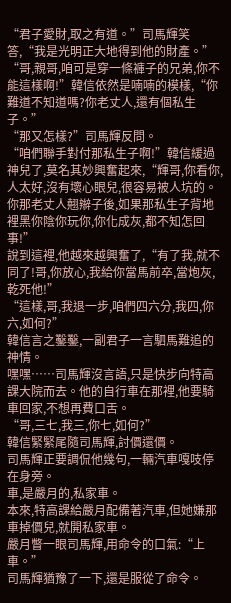“君子愛財,取之有道。”司馬輝笑答,“我是光明正大地得到他的財產。”
“哥,親哥,咱可是穿一條褲子的兄弟,你不能這樣啊!”韓信依然是喃喃的模樣,“你難道不知道嗎?你老丈人,還有個私生子。”
“那又怎樣?”司馬輝反問。
“咱們聯手對付那私生子啊!”韓信緩過神兒了,莫名其妙興奮起來,“輝哥,你看你,人太好,沒有壞心眼兒,很容易被人坑的。你那老丈人翹辮子後,如果那私生子背地裡黑你陰你玩你,你化成灰,都不知怎回事!”
說到這裡,他越來越興奮了,“有了我,就不同了!哥,你放心,我給你當馬前卒,當炮灰,乾死他!”
“這樣,哥,我退一步,咱們四六分,我四,你六,如何?”
韓信言之鑿鑿,一副君子一言駟馬難追的神情。
嘿嘿……司馬輝沒言語,只是快步向特高課大院而去。他的自行車在那裡,他要騎車回家,不想再費口舌。
“哥,三七,我三,你七,如何?”
韓信緊緊尾隨司馬輝,討價還價。
司馬輝正要調侃他幾句,一輛汽車嘎吱停在身旁。
車,是嚴月的,私家車。
本來,特高課給嚴月配備著汽車,但她嫌那車掉價兒,就開私家車。
嚴月瞥一眼司馬輝,用命令的口氣:“上車。”
司馬輝猶豫了一下,還是服從了命令。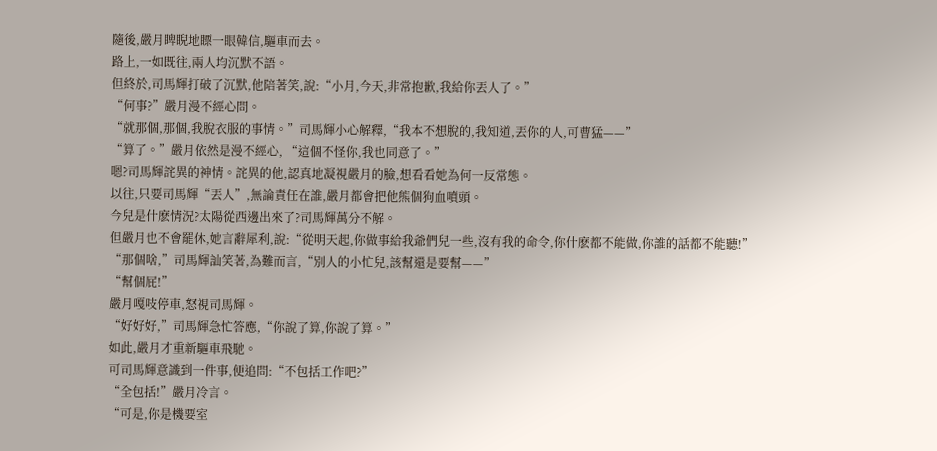隨後,嚴月睥睨地瞟一眼韓信,驅車而去。
路上,一如既往,兩人均沉默不語。
但終於,司馬輝打破了沉默,他陪著笑,說:“小月,今天,非常抱歉,我給你丟人了。”
“何事?”嚴月漫不經心問。
“就那個,那個,我脫衣服的事情。”司馬輝小心解釋,“我本不想脫的,我知道,丟你的人,可曹猛——”
“算了。”嚴月依然是漫不經心, “這個不怪你,我也同意了。”
嗯?司馬輝詫異的神情。詫異的他,認真地凝視嚴月的臉,想看看她為何一反常態。
以往,只要司馬輝“丟人”,無論責任在誰,嚴月都會把他熊個狗血噴頭。
今兒是什麽情況?太陽從西邊出來了?司馬輝萬分不解。
但嚴月也不會罷休,她言辭犀利,說:“從明天起,你做事給我爺們兒一些,沒有我的命令,你什麽都不能做,你誰的話都不能聽!”
“那個啥,”司馬輝訕笑著,為難而言,“別人的小忙兒,該幫還是要幫——”
“幫個屁!”
嚴月嘎吱停車,怒視司馬輝。
“好好好,”司馬輝急忙答應,“你說了算,你說了算。”
如此,嚴月才重新驅車飛馳。
可司馬輝意識到一件事,便追問:“不包括工作吧?”
“全包括!”嚴月冷言。
“可是,你是機要室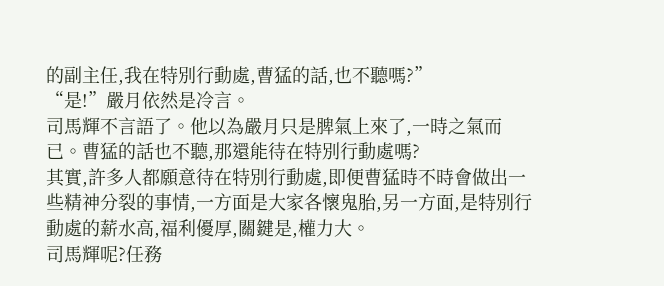的副主任,我在特別行動處,曹猛的話,也不聽嗎?”
“是!”嚴月依然是冷言。
司馬輝不言語了。他以為嚴月只是脾氣上來了,一時之氣而已。曹猛的話也不聽,那還能待在特別行動處嗎?
其實,許多人都願意待在特別行動處,即便曹猛時不時會做出一些精神分裂的事情,一方面是大家各懷鬼胎,另一方面,是特別行動處的薪水高,福利優厚,關鍵是,權力大。
司馬輝呢?任務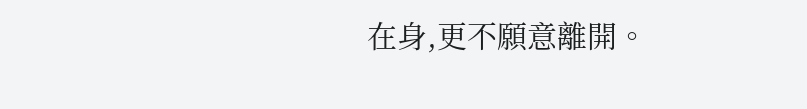在身,更不願意離開。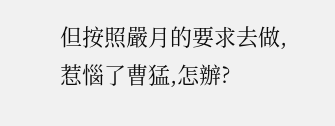但按照嚴月的要求去做,惹惱了曹猛,怎辦?